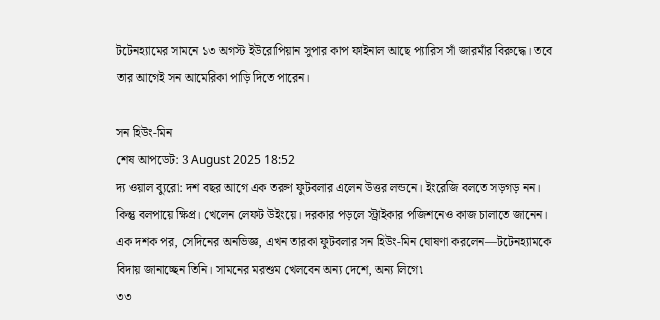টটেনহ্যামের সামনে ১৩ অগস্ট ইউরোপিয়ান সুপার কাপ ফাইনাল আছে প্যারিস সাঁ জারমাঁর বিরুদ্ধে। তবে তার আগেই সন আমেরিকা পাড়ি দিতে পারেন।

সন হিউং-মিন
শেষ আপডেট: 3 August 2025 18:52
দ্য ওয়াল ব্যুরো: দশ বছর আগে এক তরুণ ফুটবলার এলেন উত্তর লন্ডনে। ইংরেজি বলতে সড়গড় নন। কিন্তু বলপায়ে ক্ষিপ্র। খেলেন লেফট উইংয়ে। দরকার পড়লে স্ট্রাইকার পজিশনেও কাজ চালাতে জানেন।
এক দশক পর, সেদিনের অনভিজ্ঞ, এখন তারকা ফুটবলার সন হিউং-মিন ঘোষণা করলেন—টটেনহ্যামকে বিদায় জানাচ্ছেন তিনি। সামনের মরশুম খেলবেন অন্য দেশে, অন্য লিগে৷
৩৩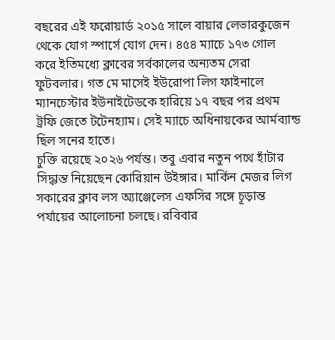বছরের এই ফরোয়ার্ড ২০১৫ সালে বায়ার লেভারকুজেন থেকে যোগ স্পার্সে যোগ দেন। ৪৫৪ ম্যাচে ১৭৩ গোল করে ইতিমধ্যে ক্লাবের সর্বকালের অন্যতম সেরা ফুটবলার। গত মে মাসেই ইউরোপা লিগ ফাইনালে ম্যানচেস্টার ইউনাইটেডকে হারিয়ে ১৭ বছর পর প্রথম ট্রফি জেতে টটেনহ্যাম। সেই ম্যাচে অধিনায়কের আর্মব্যান্ড ছিল সনের হাতে।
চুক্তি রয়েছে ২০২৬ পর্যন্ত। তবু এবার নতুন পথে হাঁটার সিদ্ধান্ত নিয়েছেন কোরিয়ান উইঙ্গার। মার্কিন মেজর লিগ সকারের ক্লাব লস অ্যাঞ্জেলেস এফসির সঙ্গে চূড়ান্ত পর্যায়ের আলোচনা চলছে। রবিবার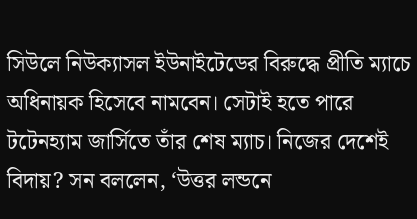সিউলে নিউক্যাসল ইউনাইটেডের বিরুদ্ধে প্রীতি ম্যাচে অধিনায়ক হিসেবে নামবেন। সেটাই হতে পারে টটেনহ্যাম জার্সিতে তাঁর শেষ ম্যাচ। নিজের দেশেই বিদায়? সন বললেন, ‘উত্তর লন্ডনে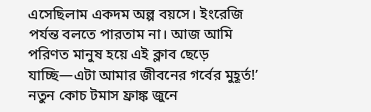এসেছিলাম একদম অল্প বয়সে। ইংরেজি পর্যন্ত বলতে পারতাম না। আজ আমি পরিণত মানুষ হয়ে এই ক্লাব ছেড়ে যাচ্ছি—এটা আমার জীবনের গর্বের মুহূর্ত!’
নতুন কোচ টমাস ফ্রাঙ্ক জুনে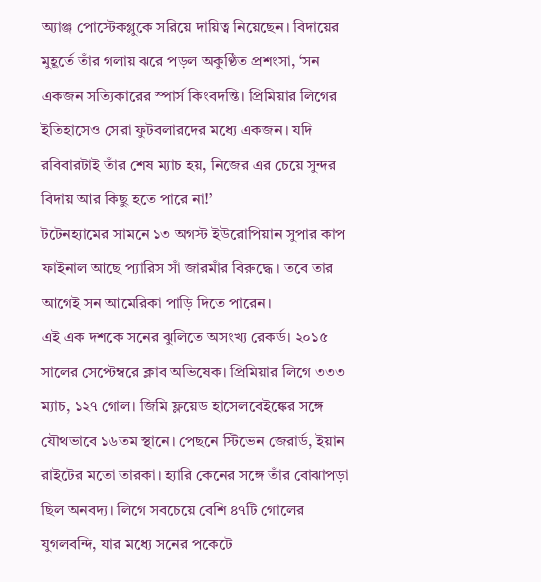অ্যাঞ্জ পোস্টেকগ্লুকে সরিয়ে দায়িত্ব নিয়েছেন। বিদায়ের মুহূর্তে তাঁর গলায় ঝরে পড়ল অকুণ্ঠিত প্রশংসা, ‘সন একজন সত্যিকারের স্পার্স কিংবদন্তি। প্রিমিয়ার লিগের ইতিহাসেও সেরা ফুটবলারদের মধ্যে একজন। যদি রবিবারটাই তাঁর শেষ ম্যাচ হয়, নিজের এর চেয়ে সুন্দর বিদায় আর কিছু হতে পারে না!’
টটেনহ্যামের সামনে ১৩ অগস্ট ইউরোপিয়ান সুপার কাপ ফাইনাল আছে প্যারিস সাঁ জারমাঁর বিরুদ্ধে। তবে তার আগেই সন আমেরিকা পাড়ি দিতে পারেন।
এই এক দশকে সনের ঝুলিতে অসংখ্য রেকর্ড। ২০১৫ সালের সেপ্টেম্বরে ক্লাব অভিষেক। প্রিমিয়ার লিগে ৩৩৩ ম্যাচ, ১২৭ গোল। জিমি ফ্লয়েড হাসেলবেইঙ্কের সঙ্গে যৌথভাবে ১৬তম স্থানে। পেছনে স্টিভেন জেরার্ড, ইয়ান রাইটের মতো তারকা। হ্যারি কেনের সঙ্গে তাঁর বোঝাপড়া ছিল অনবদ্য। লিগে সবচেয়ে বেশি ৪৭টি গোলের যুগলবন্দি, যার মধ্যে সনের পকেটে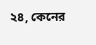২৪, কেনের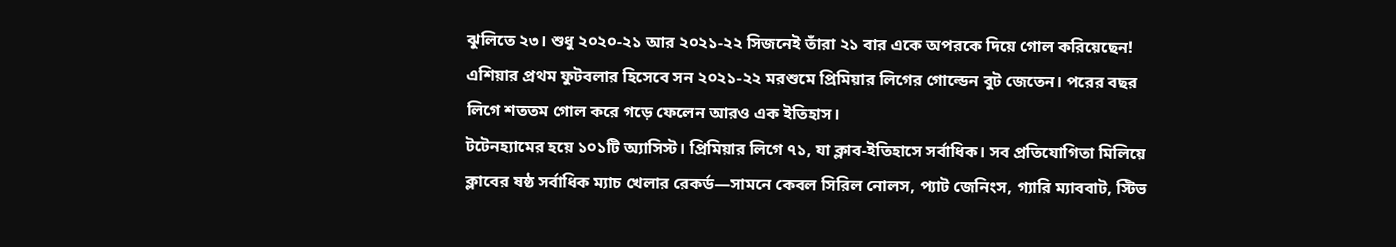ঝুলিতে ২৩। শুধু ২০২০-২১ আর ২০২১-২২ সিজনেই তাঁরা ২১ বার একে অপরকে দিয়ে গোল করিয়েছেন!
এশিয়ার প্রথম ফুটবলার হিসেবে সন ২০২১-২২ মরশুমে প্রিমিয়ার লিগের গোল্ডেন বুট জেতেন। পরের বছর লিগে শততম গোল করে গড়ে ফেলেন আরও এক ইতিহাস।
টটেনহ্যামের হয়ে ১০১টি অ্যাসিস্ট। প্রিমিয়ার লিগে ৭১, যা ক্লাব-ইতিহাসে সর্বাধিক। সব প্রতিযোগিতা মিলিয়ে ক্লাবের ষষ্ঠ সর্বাধিক ম্যাচ খেলার রেকর্ড—সামনে কেবল সিরিল নোলস, প্যাট জেনিংস, গ্যারি ম্যাববাট, স্টিভ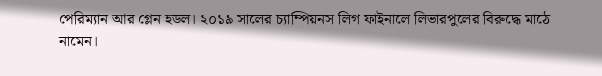পেরিম্যান আর গ্লেন হডল। ২০১৯ সালের চ্যাম্পিয়নস লিগ ফাইনালে লিভারপুলের বিরুদ্ধে মাঠে নামেন।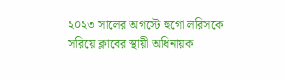২০২৩ সালের অগস্টে হুগো লরিসকে সরিয়ে ক্লাবের স্থায়ী অধিনায়ক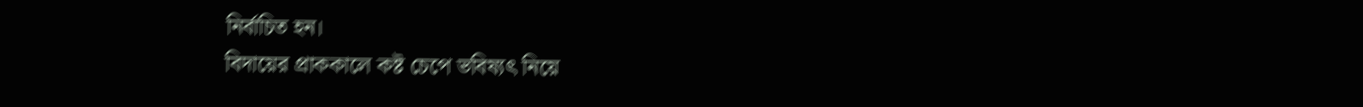নির্বাচিত হন।
বিদায়ের প্রাককালে কষ্ট চেপে ভবিষ্যৎ নিয়ে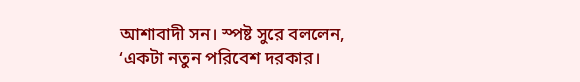আশাবাদী সন। স্পষ্ট সুরে বললেন, ‘একটা নতুন পরিবেশ দরকার।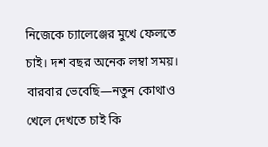নিজেকে চ্যালেঞ্জের মুখে ফেলতে চাই। দশ বছর অনেক লম্বা সময়। বারবার ভেবেছি—নতুন কোথাও খেলে দেখতে চাই কি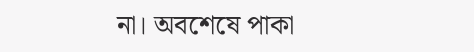না। অবশেষে পাকা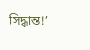সিদ্ধান্ত!’